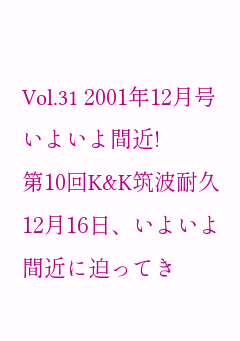Vol.31 2001年12月号
いよいよ間近!
第10回K&K筑波耐久
12月16日、いよいよ間近に迫ってき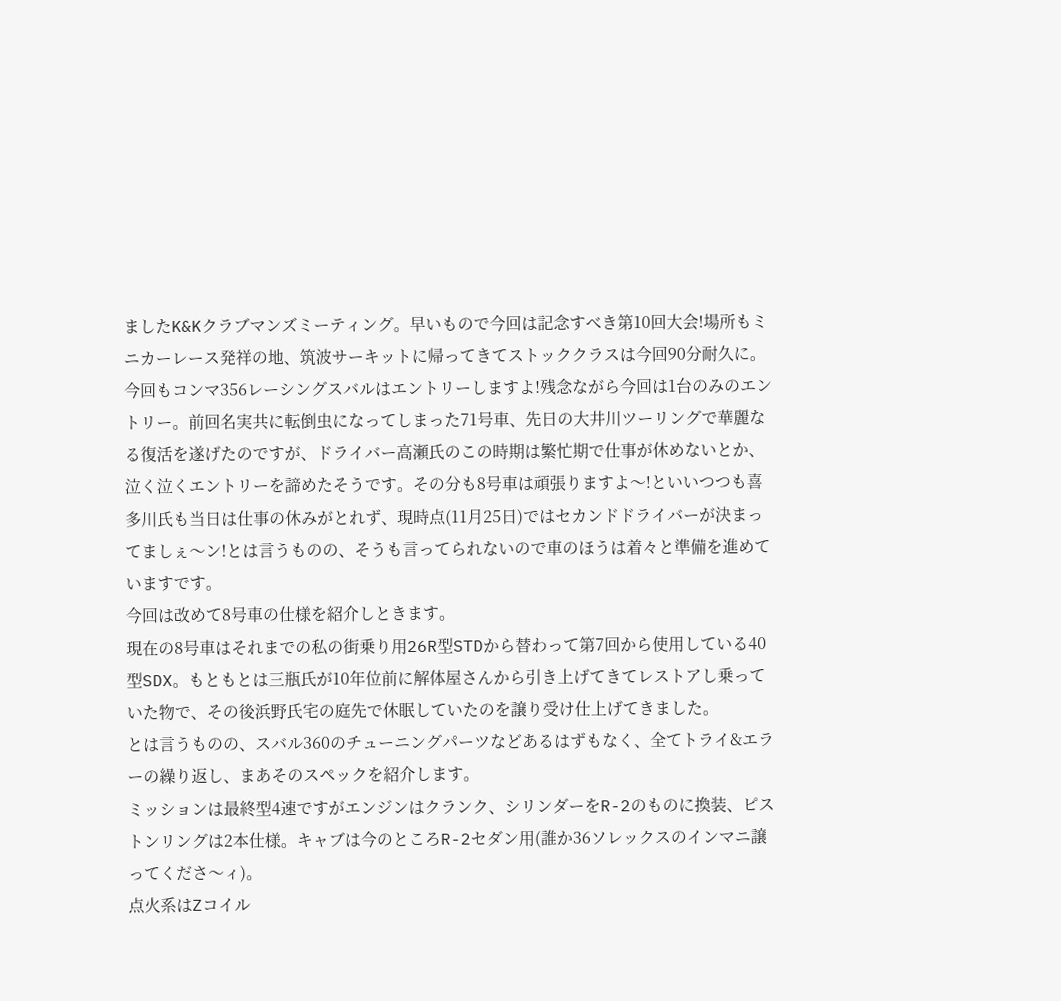ましたK&Kクラブマンズミーティング。早いもので今回は記念すべき第10回大会!場所もミニカーレース発祥の地、筑波サーキットに帰ってきてストッククラスは今回90分耐久に。今回もコンマ356レーシングスバルはエントリーしますよ!残念ながら今回は1台のみのエントリー。前回名実共に転倒虫になってしまった71号車、先日の大井川ツーリングで華麗なる復活を遂げたのですが、ドライバー高瀬氏のこの時期は繁忙期で仕事が休めないとか、泣く泣くエントリーを諦めたそうです。その分も8号車は頑張りますよ〜!といいつつも喜多川氏も当日は仕事の休みがとれず、現時点(11月25日)ではセカンドドライバーが決まってましぇ〜ン!とは言うものの、そうも言ってられないので車のほうは着々と準備を進めていますです。
今回は改めて8号車の仕様を紹介しときます。
現在の8号車はそれまでの私の街乗り用26R型STDから替わって第7回から使用している40型SDX。もともとは三瓶氏が10年位前に解体屋さんから引き上げてきてレストアし乗っていた物で、その後浜野氏宅の庭先で休眠していたのを譲り受け仕上げてきました。
とは言うものの、スバル360のチューニングパーツなどあるはずもなく、全てトライ&エラーの繰り返し、まあそのスペックを紹介します。
ミッションは最終型4速ですがエンジンはクランク、シリンダーをR-2のものに換装、ピストンリングは2本仕様。キャブは今のところR-2セダン用(誰か36ソレックスのインマニ譲ってくださ〜ィ)。
点火系はZコイル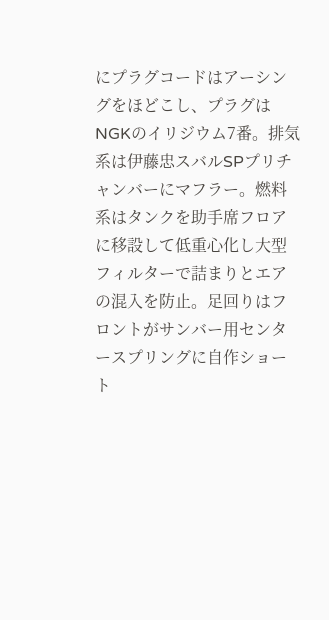にプラグコードはアーシングをほどこし、プラグはNGKのイリジウム7番。排気系は伊藤忠スバルSPプリチャンバーにマフラー。燃料系はタンクを助手席フロアに移設して低重心化し大型フィルターで詰まりとエアの混入を防止。足回りはフロントがサンバー用センタースプリングに自作ショート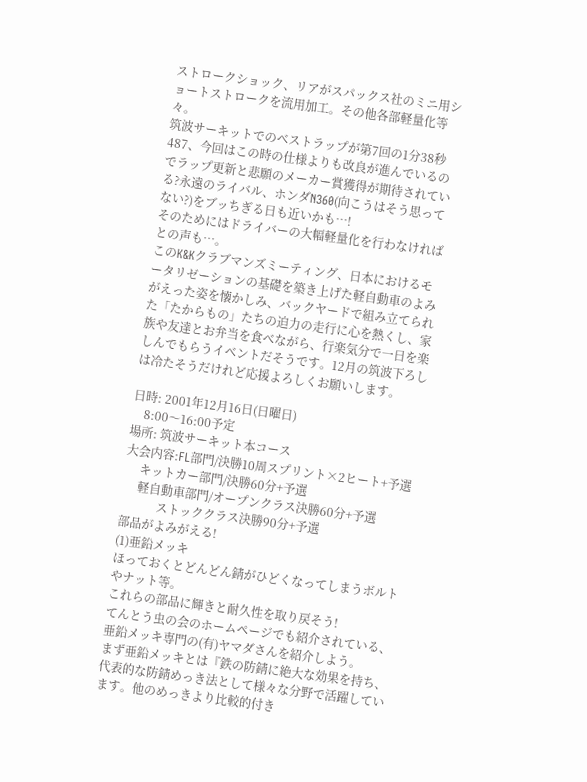ストロークショック、リアがスパックス社のミニ用ショートストロークを流用加工。その他各部軽量化等々。
筑波サーキットでのベストラップが第7回の1分38秒487、今回はこの時の仕様よりも改良が進んでいるのでラップ更新と悲願のメーカー賞獲得が期待されている?永遠のライバル、ホンダN360(向こうはそう思ってない?)をブッちぎる日も近いかも…!
そのためにはドライバーの大幅軽量化を行わなければとの声も…。
このK&Kクラブマンズミーティング、日本におけるモータリゼーションの基礎を築き上げた軽自動車のよみがえった姿を懐かしみ、バックヤードで組み立てられた「たからもの」たちの迫力の走行に心を熱くし、家族や友達とお弁当を食べながら、行楽気分で一日を楽しんでもらうイベントだそうです。12月の筑波下ろしは冷たそうだけれど応援よろしくお願いします。

日時: 2001年12月16日(日曜日)
    8:00〜16:00予定
場所: 筑波サーキット本コース
大会内容:FL部門/決勝10周スプリント×2ヒート+予選
     キットカー部門/決勝60分+予選
     軽自動車部門/オープンクラス決勝60分+予選
            ストッククラス決勝90分+予選
部品がよみがえる!
(1)亜鉛メッキ
ほっておくとどんどん錆がひどくなってしまうボルトやナット等。
これらの部品に輝きと耐久性を取り戻そう!
てんとう虫の会のホームページでも紹介されている、亜鉛メッキ専門の(有)ヤマダさんを紹介しよう。
まず亜鉛メッキとは『鉄の防錆に絶大な効果を持ち、代表的な防錆めっき法として様々な分野で活躍しています。他のめっきより比較的付き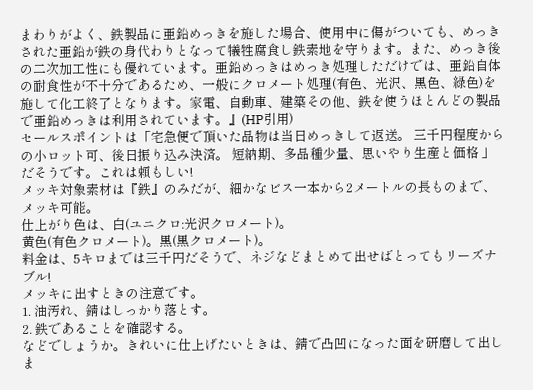まわりがよく、鉄製品に亜鉛めっきを施した場合、使用中に傷がついても、めっきされた亜鉛が鉄の身代わりとなって犠牲腐食し鉄素地を守ります。また、めっき後の二次加工性にも優れています。亜鉛めっきはめっき処理しただけでは、亜鉛自体の耐食性が不十分であるため、一般にクロメート処理(有色、光沢、黒色、緑色)を施して化工終了となります。家電、自動車、建築その他、鉄を使うほとんどの製品で亜鉛めっきは利用されています。』(HP引用)
セールスポイントは「宅急便で頂いた品物は当日めっきして返送。 三千円程度からの小ロット可、後日振り込み決済。 短納期、多品種少量、思いやり生産と価格 」だそうです。これは頼もしい!
メッキ対象素材は『鉄』のみだが、細かなビス一本から2メートルの長ものまで、メッキ可能。
仕上がり色は、白(ユニクロ:光沢クロメート)。
黄色(有色クロメート)。黒(黒クロメート)。
料金は、5キロまでは三千円だそうで、ネジなどまとめて出せばとってもリーズナブル!
メッキに出すときの注意です。
1. 油汚れ、錆はしっかり落とす。
2. 鉄であることを確認する。
などでしょうか。きれいに仕上げたいときは、錆で凸凹になった面を研磨して出しま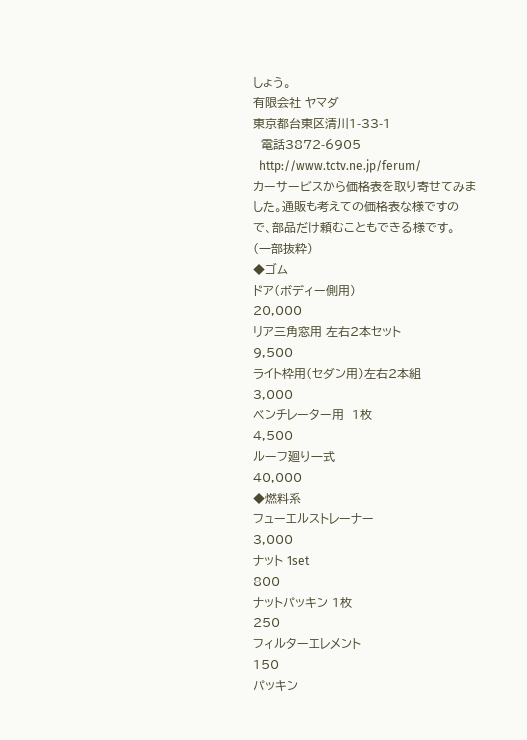しょう。
有限会社 ヤマダ
東京都台東区清川1-33-1
  電話3872-6905
  http://www.tctv.ne.jp/ferum/
カーサービスから価格表を取り寄せてみました。通販も考えての価格表な様ですので、部品だけ頼むこともできる様です。
(一部抜粋)
◆ゴム
ドア(ボディー側用)
20,000
リア三角窓用 左右2本セット
9,500
ライト枠用(セダン用)左右2本組
3,000
ベンチレーター用  1枚
4,500
ルーフ廻り一式
40,000
◆燃料系
フューエルストレーナー
3,000
ナット 1set
800
ナットパッキン 1枚
250
フィルターエレメント
150
パッキン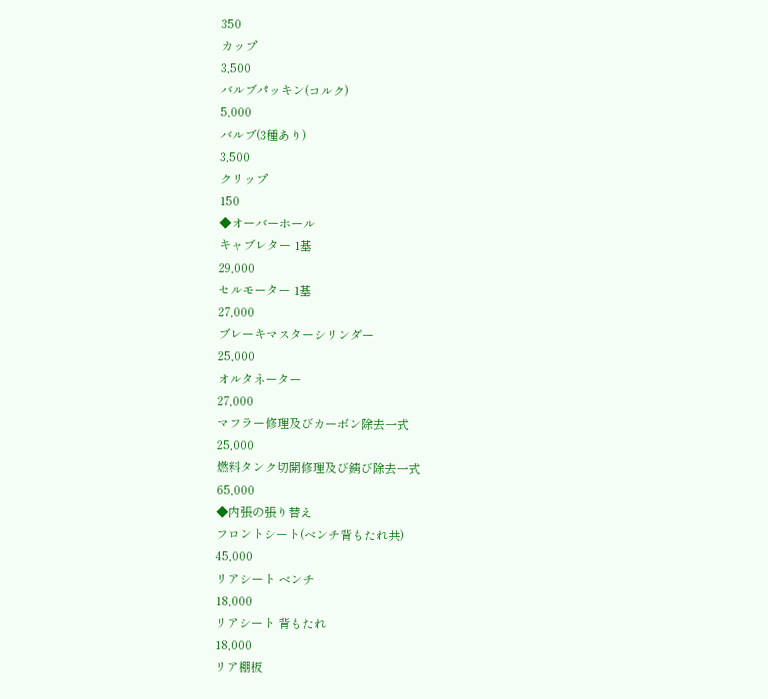350
カップ
3,500
バルブパッキン(コルク)
5,000
バルブ(3種あり)
3,500
クリップ
150
◆オーバーホール
キャブレター 1基
29,000
セルモーター 1基
27,000
ブレーキマスターシリンダー
25,000
オルタネーター
27,000
マフラー修理及びカーボン除去一式
25,000
燃料タンク切開修理及び錆び除去一式
65,000
◆内張の張り替え
フロントシート(ベンチ背もたれ共)
45,000
リアシート ベンチ
18,000
リアシート 背もたれ
18,000
リア棚板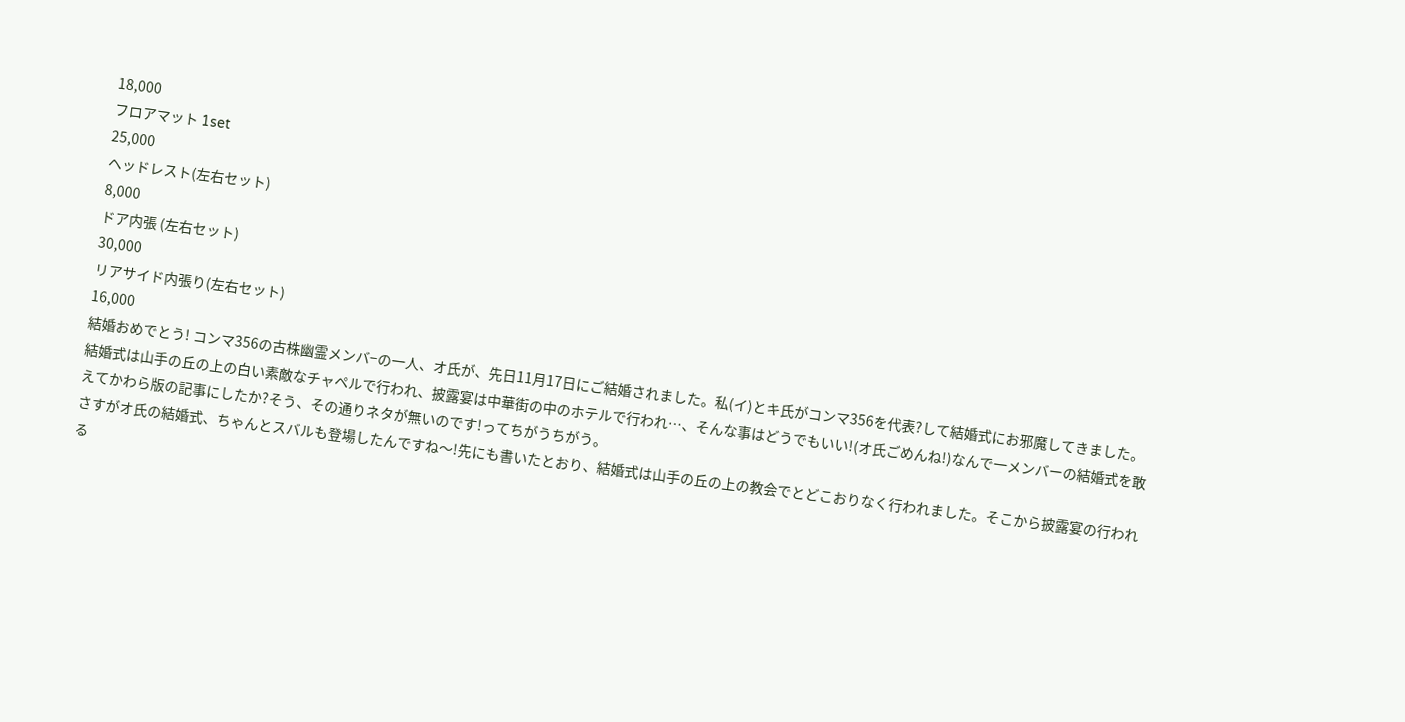18,000
フロアマット 1set
25,000
ヘッドレスト(左右セット)
8,000
ドア内張 (左右セット)
30,000
リアサイド内張り(左右セット)
16,000
結婚おめでとう! コンマ356の古株幽霊メンバ−の一人、オ氏が、先日11月17日にご結婚されました。私(イ)とキ氏がコンマ356を代表?して結婚式にお邪魔してきました。
結婚式は山手の丘の上の白い素敵なチャペルで行われ、披露宴は中華街の中のホテルで行われ…、そんな事はどうでもいい!(オ氏ごめんね!)なんで一メンバーの結婚式を敢えてかわら版の記事にしたか?そう、その通りネタが無いのです!ってちがうちがう。
さすがオ氏の結婚式、ちゃんとスバルも登場したんですね〜!先にも書いたとおり、結婚式は山手の丘の上の教会でとどこおりなく行われました。そこから披露宴の行われる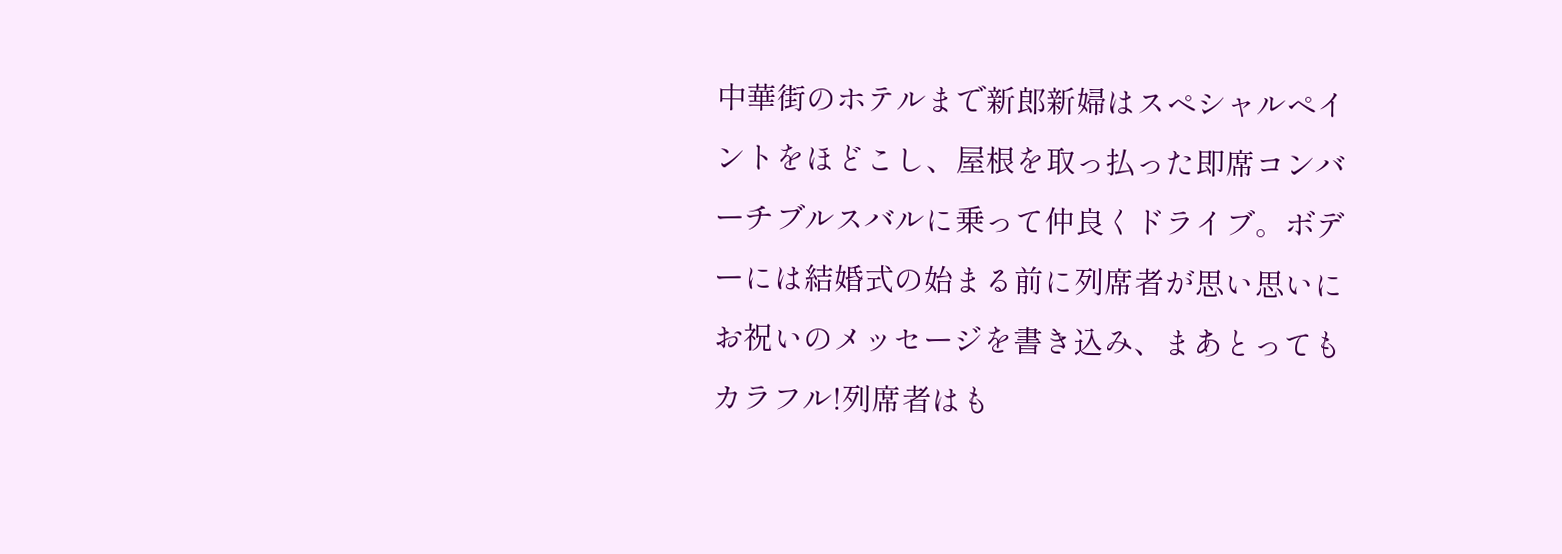中華街のホテルまで新郎新婦はスペシャルペイントをほどこし、屋根を取っ払った即席コンバーチブルスバルに乗って仲良くドライブ。ボデーには結婚式の始まる前に列席者が思い思いにお祝いのメッセージを書き込み、まあとってもカラフル!列席者はも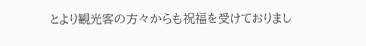とより観光客の方々からも祝福を受けておりまし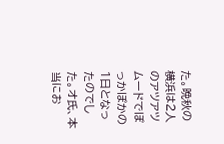た。晩秋の横浜は2人のアツアツムードでぽっかぽかの1日となったのでした。オ氏、本当にお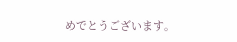めでとうございます。